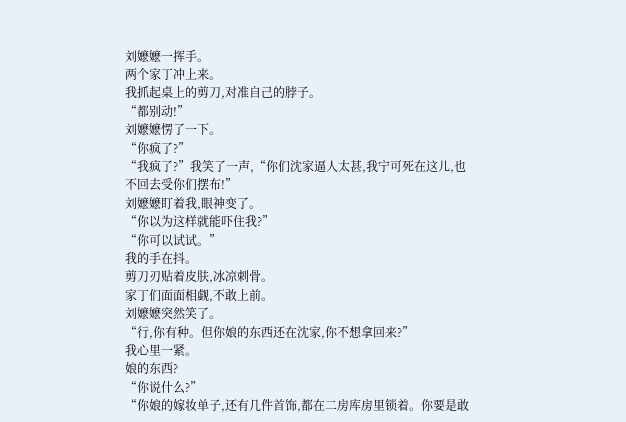刘嬷嬷一挥手。
两个家丁冲上来。
我抓起桌上的剪刀,对准自己的脖子。
“都别动!”
刘嬷嬷愣了一下。
“你疯了?”
“我疯了?”我笑了一声,“你们沈家逼人太甚,我宁可死在这儿,也不回去受你们摆布!”
刘嬷嬷盯着我,眼神变了。
“你以为这样就能吓住我?”
“你可以试试。”
我的手在抖。
剪刀刃贴着皮肤,冰凉刺骨。
家丁们面面相觑,不敢上前。
刘嬷嬷突然笑了。
“行,你有种。但你娘的东西还在沈家,你不想拿回来?”
我心里一紧。
娘的东西?
“你说什么?”
“你娘的嫁妆单子,还有几件首饰,都在二房库房里锁着。你要是敢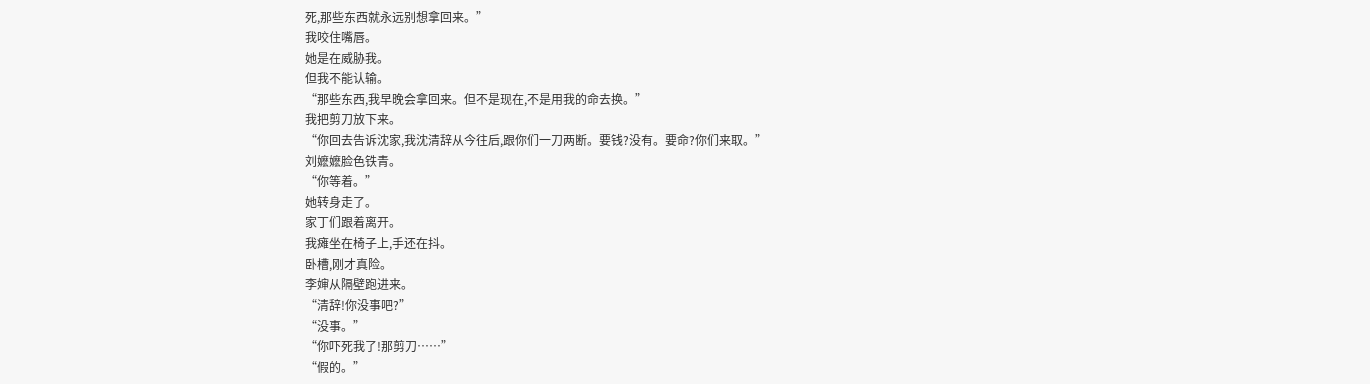死,那些东西就永远别想拿回来。”
我咬住嘴唇。
她是在威胁我。
但我不能认输。
“那些东西,我早晚会拿回来。但不是现在,不是用我的命去换。”
我把剪刀放下来。
“你回去告诉沈家,我沈清辞从今往后,跟你们一刀两断。要钱?没有。要命?你们来取。”
刘嬷嬷脸色铁青。
“你等着。”
她转身走了。
家丁们跟着离开。
我瘫坐在椅子上,手还在抖。
卧槽,刚才真险。
李婶从隔壁跑进来。
“清辞!你没事吧?”
“没事。”
“你吓死我了!那剪刀……”
“假的。”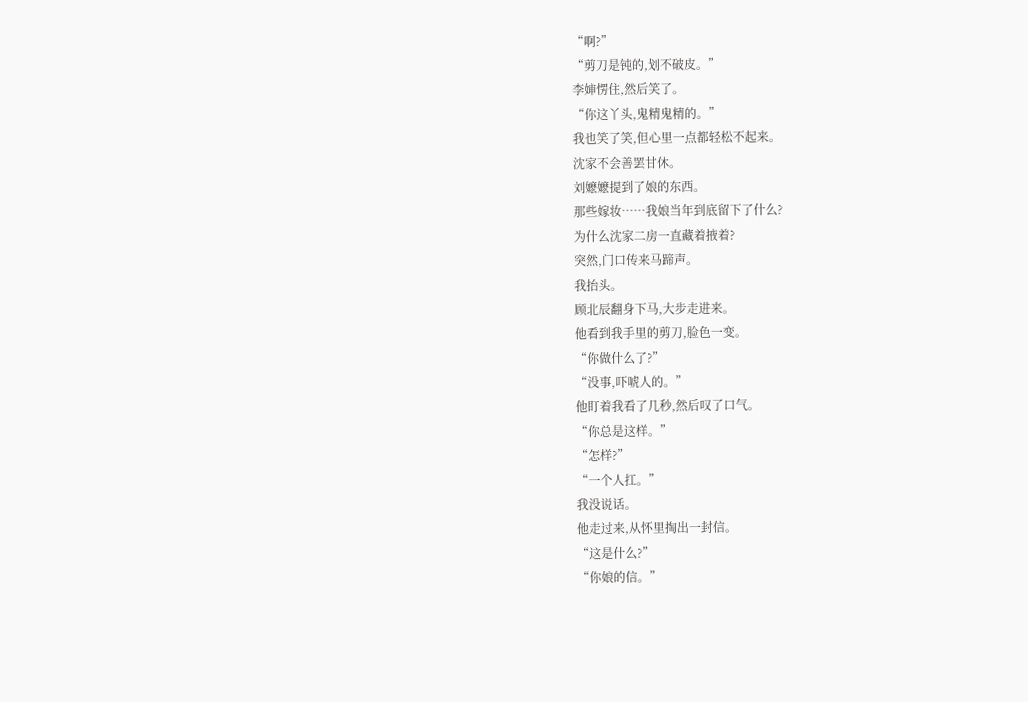“啊?”
“剪刀是钝的,划不破皮。”
李婶愣住,然后笑了。
“你这丫头,鬼精鬼精的。”
我也笑了笑,但心里一点都轻松不起来。
沈家不会善罢甘休。
刘嬷嬷提到了娘的东西。
那些嫁妆……我娘当年到底留下了什么?
为什么沈家二房一直藏着掖着?
突然,门口传来马蹄声。
我抬头。
顾北辰翻身下马,大步走进来。
他看到我手里的剪刀,脸色一变。
“你做什么了?”
“没事,吓唬人的。”
他盯着我看了几秒,然后叹了口气。
“你总是这样。”
“怎样?”
“一个人扛。”
我没说话。
他走过来,从怀里掏出一封信。
“这是什么?”
“你娘的信。”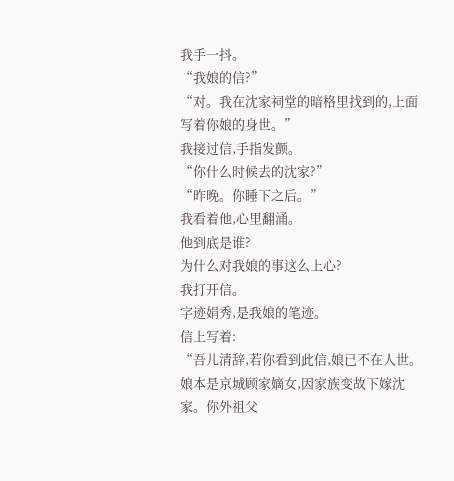我手一抖。
“我娘的信?”
“对。我在沈家祠堂的暗格里找到的,上面写着你娘的身世。”
我接过信,手指发颤。
“你什么时候去的沈家?”
“昨晚。你睡下之后。”
我看着他,心里翻涌。
他到底是谁?
为什么对我娘的事这么上心?
我打开信。
字迹娟秀,是我娘的笔迹。
信上写着:
“吾儿清辞,若你看到此信,娘已不在人世。娘本是京城顾家嫡女,因家族变故下嫁沈家。你外祖父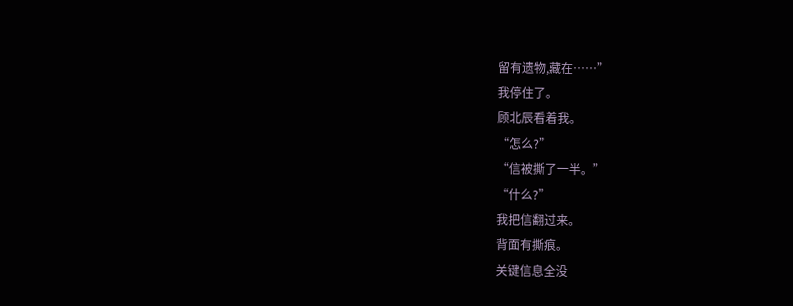留有遗物,藏在……”
我停住了。
顾北辰看着我。
“怎么?”
“信被撕了一半。”
“什么?”
我把信翻过来。
背面有撕痕。
关键信息全没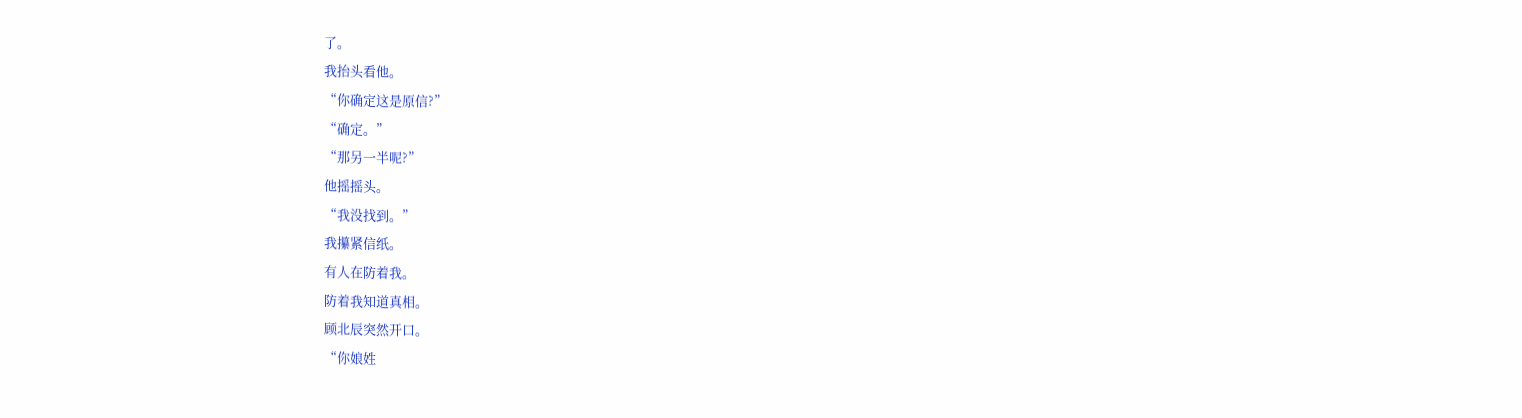了。
我抬头看他。
“你确定这是原信?”
“确定。”
“那另一半呢?”
他摇摇头。
“我没找到。”
我攥紧信纸。
有人在防着我。
防着我知道真相。
顾北辰突然开口。
“你娘姓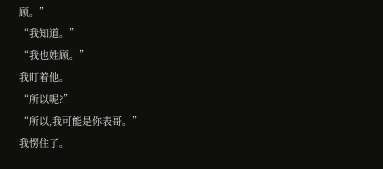顾。”
“我知道。”
“我也姓顾。”
我盯着他。
“所以呢?”
“所以,我可能是你表哥。”
我愣住了。